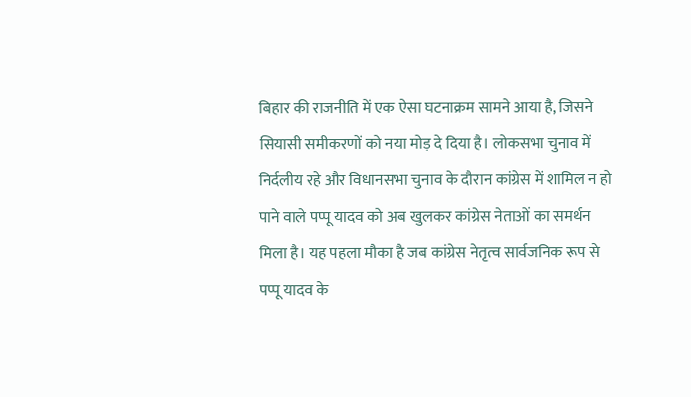बिहार की राजनीति में एक ऐसा घटनाक्रम सामने आया है, जिसने सियासी समीकरणों को नया मोड़ दे दिया है। लोकसभा चुनाव में निर्दलीय रहे और विधानसभा चुनाव के दौरान कांग्रेस में शामिल न हो पाने वाले पप्पू यादव को अब खुलकर कांग्रेस नेताओं का समर्थन मिला है। यह पहला मौका है जब कांग्रेस नेतृत्व सार्वजनिक रूप से पप्पू यादव के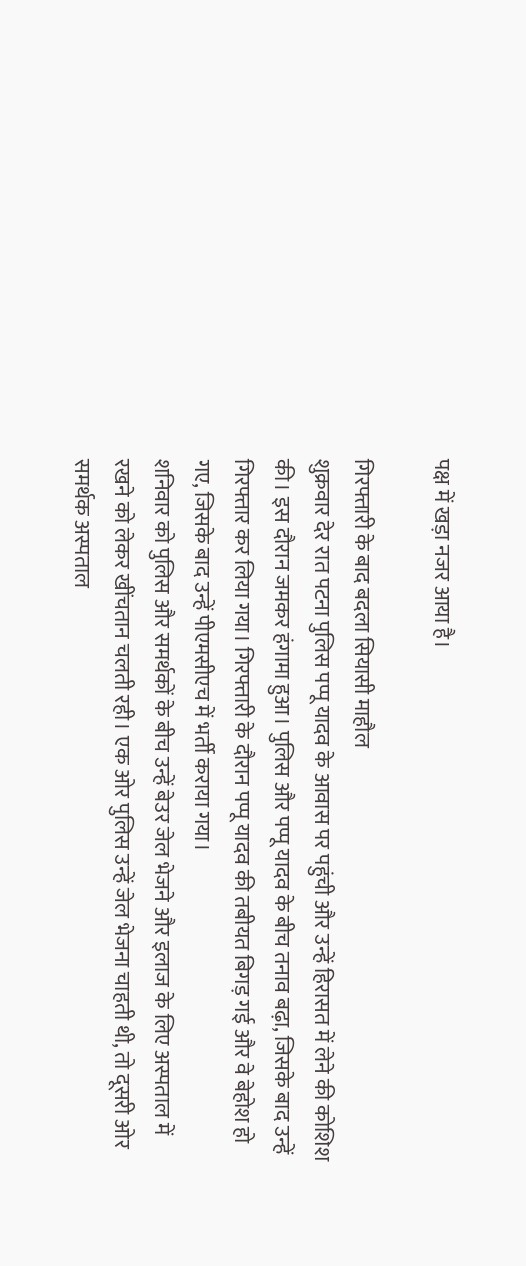पक्ष में खड़ा नजर आया है।

गिरफ्तारी के बाद बदला सियासी माहौल
शुक्रवार देर रात पटना पुलिस पप्पू यादव के आवास पर पहुंची और उन्हें हिरासत में लेने की कोशिश की। इस दौरान जमकर हंगामा हुआ। पुलिस और पप्पू यादव के बीच तनाव बढ़ा, जिसके बाद उन्हें गिरफ्तार कर लिया गया। गिरफ्तारी के दौरान पप्पू यादव की तबीयत बिगड़ गई और वे बेहोश हो गए, जिसके बाद उन्हें पीएमसीएच में भर्ती कराया गया।
शनिवार को पुलिस और समर्थकों के बीच उन्हें बेउर जेल भेजने और इलाज के लिए अस्पताल में रखने को लेकर खींचतान चलती रही। एक ओर पुलिस उन्हें जेल भेजना चाहती थी, तो दूसरी ओर समर्थक अस्पताल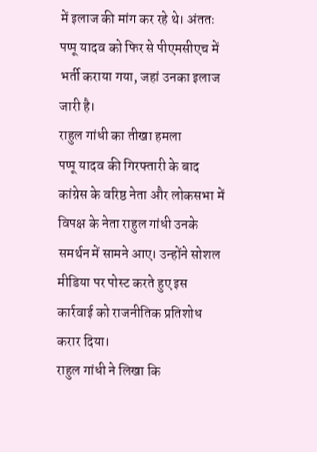में इलाज की मांग कर रहे थे। अंततः पप्पू यादव को फिर से पीएमसीएच में भर्ती कराया गया, जहां उनका इलाज जारी है।
राहुल गांधी का तीखा हमला
पप्पू यादव की गिरफ्तारी के बाद कांग्रेस के वरिष्ठ नेता और लोकसभा में विपक्ष के नेता राहुल गांधी उनके समर्थन में सामने आए। उन्होंने सोशल मीडिया पर पोस्ट करते हुए इस कार्रवाई को राजनीतिक प्रतिशोध करार दिया।
राहुल गांधी ने लिखा कि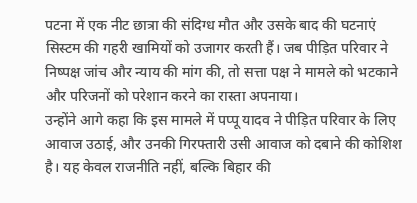पटना में एक नीट छात्रा की संदिग्ध मौत और उसके बाद की घटनाएं सिस्टम की गहरी खामियों को उजागर करती हैं। जब पीड़ित परिवार ने निष्पक्ष जांच और न्याय की मांग की, तो सत्ता पक्ष ने मामले को भटकाने और परिजनों को परेशान करने का रास्ता अपनाया।
उन्होंने आगे कहा कि इस मामले में पप्पू यादव ने पीड़ित परिवार के लिए आवाज उठाई, और उनकी गिरफ्तारी उसी आवाज को दबाने की कोशिश है। यह केवल राजनीति नहीं, बल्कि बिहार की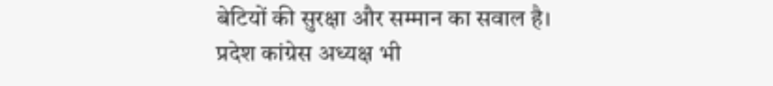बेटियों की सुरक्षा और सम्मान का सवाल है।
प्रदेश कांग्रेस अध्यक्ष भी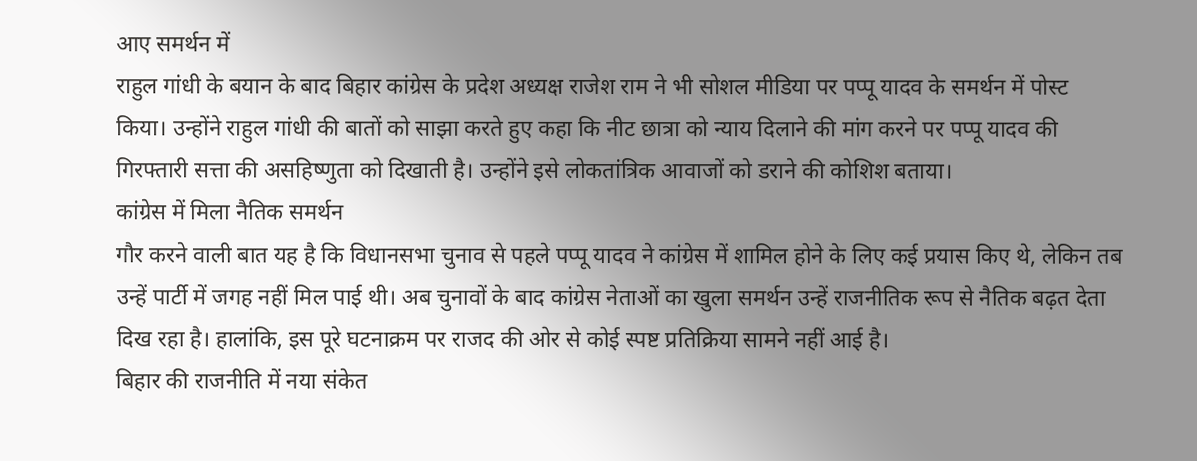आए समर्थन में
राहुल गांधी के बयान के बाद बिहार कांग्रेस के प्रदेश अध्यक्ष राजेश राम ने भी सोशल मीडिया पर पप्पू यादव के समर्थन में पोस्ट किया। उन्होंने राहुल गांधी की बातों को साझा करते हुए कहा कि नीट छात्रा को न्याय दिलाने की मांग करने पर पप्पू यादव की गिरफ्तारी सत्ता की असहिष्णुता को दिखाती है। उन्होंने इसे लोकतांत्रिक आवाजों को डराने की कोशिश बताया।
कांग्रेस में मिला नैतिक समर्थन
गौर करने वाली बात यह है कि विधानसभा चुनाव से पहले पप्पू यादव ने कांग्रेस में शामिल होने के लिए कई प्रयास किए थे, लेकिन तब उन्हें पार्टी में जगह नहीं मिल पाई थी। अब चुनावों के बाद कांग्रेस नेताओं का खुला समर्थन उन्हें राजनीतिक रूप से नैतिक बढ़त देता दिख रहा है। हालांकि, इस पूरे घटनाक्रम पर राजद की ओर से कोई स्पष्ट प्रतिक्रिया सामने नहीं आई है।
बिहार की राजनीति में नया संकेत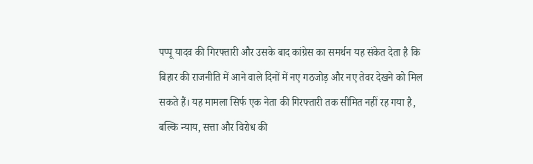पप्पू यादव की गिरफ्तारी और उसके बाद कांग्रेस का समर्थन यह संकेत देता है कि बिहार की राजनीति में आने वाले दिनों में नए गठजोड़ और नए तेवर देखने को मिल सकते हैं। यह मामला सिर्फ एक नेता की गिरफ्तारी तक सीमित नहीं रह गया है, बल्कि न्याय, सत्ता और विरोध की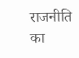राजनीति का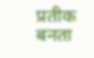प्रतीक बनता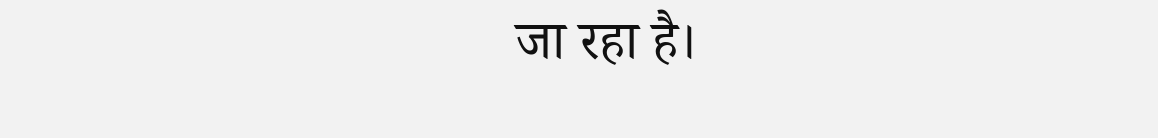जा रहा है।